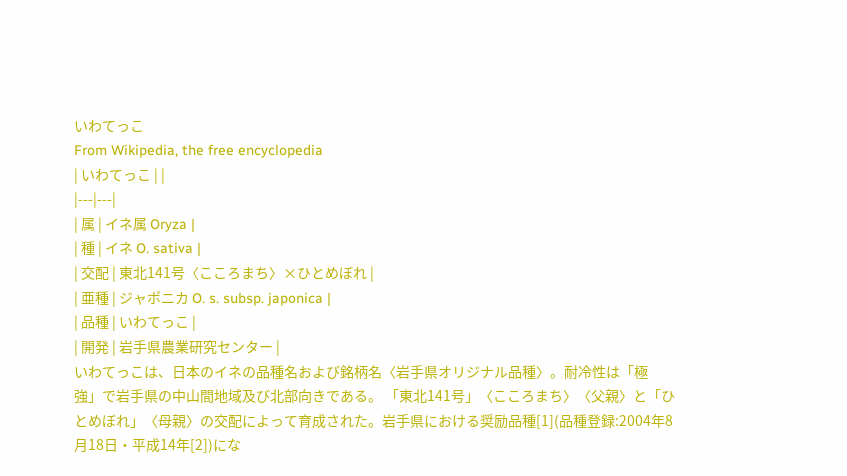いわてっこ
From Wikipedia, the free encyclopedia
| いわてっこ | |
|---|---|
| 属 | イネ属 Oryza |
| 種 | イネ O. sativa |
| 交配 | 東北141号〈こころまち〉×ひとめぼれ |
| 亜種 | ジャポニカ O. s. subsp. japonica |
| 品種 | いわてっこ |
| 開発 | 岩手県農業研究センター |
いわてっこは、日本のイネの品種名および銘柄名〈岩手県オリジナル品種〉。耐冷性は「極強」で岩手県の中山間地域及び北部向きである。 「東北141号」〈こころまち〉〈父親〉と「ひとめぼれ」〈母親〉の交配によって育成された。岩手県における奨励品種[1](品種登録:2004年8月18日・平成14年[2])にな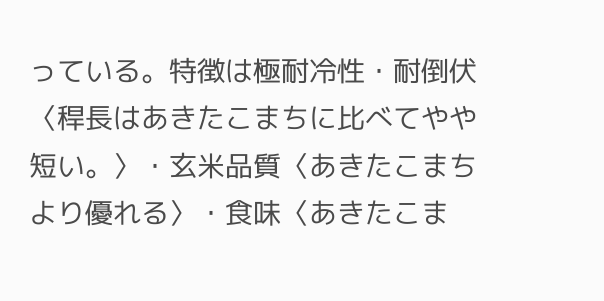っている。特徴は極耐冷性・耐倒伏〈稈長はあきたこまちに比べてやや短い。〉・玄米品質〈あきたこまちより優れる〉・食味〈あきたこま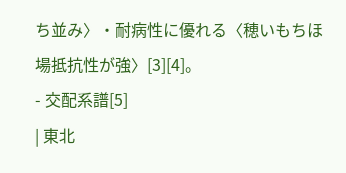ち並み〉・耐病性に優れる〈穂いもちほ場抵抗性が強〉[3][4]。
- 交配系譜[5]
| 東北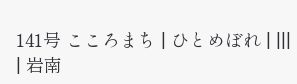141号 こころまち | ひとめぼれ | |||
| 岩南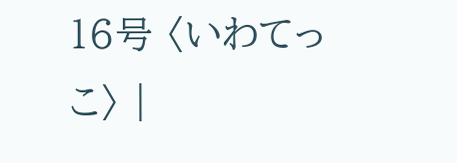16号 〈いわてっこ〉 |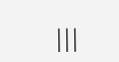|||